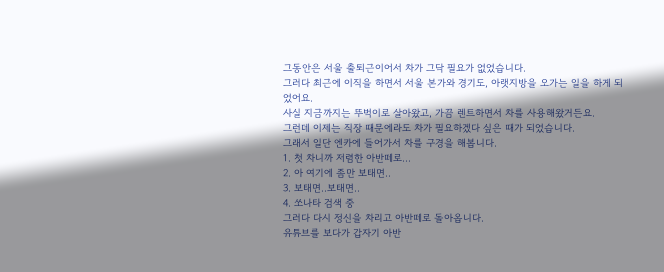그동안은 서울 출퇴근이어서 차가 그닥 필요가 없었습니다.
그러다 최근에 이직을 하면서 서울 본가와 경기도, 아랫지방을 오가는 일을 하게 되었어요.
사실 지금까지는 뚜벅이로 살아왔고, 가끔 렌트하면서 차를 사용해왔거든요.
그런데 이제는 직장 때문에라도 차가 필요하겠다 싶은 때가 되었습니다.
그래서 일단 엔카에 들어가서 차를 구경을 해봅니다.
1. 첫 차니까 저렴한 아반떼로...
2. 아 여기에 좀만 보태면..
3. 보태면..보태면..
4. 쏘나타 검색 중
그러다 다시 정신을 차리고 아반떼로 돌아옵니다.
유튜브를 보다가 갑자기 아반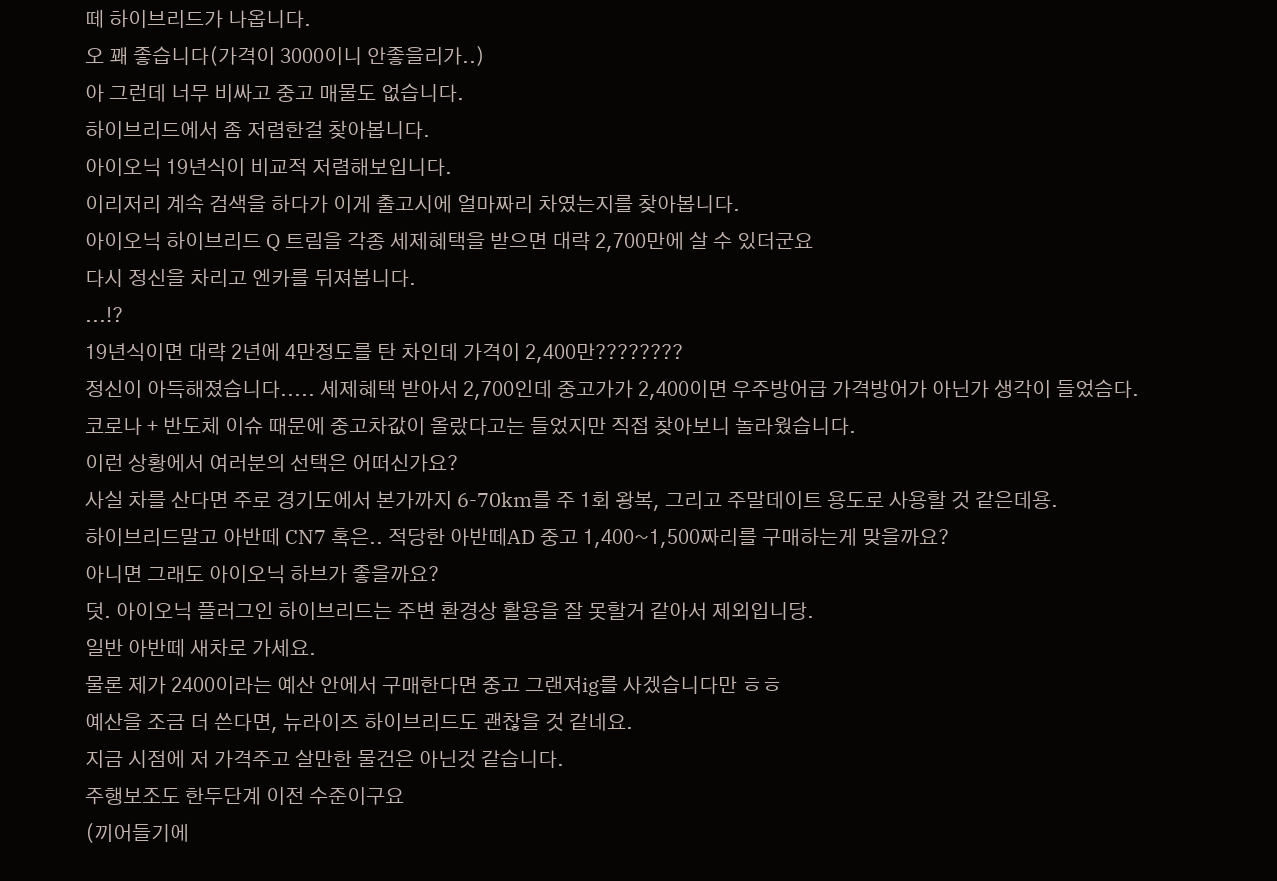떼 하이브리드가 나옵니다.
오 꽤 좋습니다(가격이 3000이니 안좋을리가..)
아 그런데 너무 비싸고 중고 매물도 없습니다.
하이브리드에서 좀 저렴한걸 찾아봅니다.
아이오닉 19년식이 비교적 저렴해보입니다.
이리저리 계속 검색을 하다가 이게 출고시에 얼마짜리 차였는지를 찾아봅니다.
아이오닉 하이브리드 Q 트림을 각종 세제혜택을 받으면 대략 2,700만에 살 수 있더군요
다시 정신을 차리고 엔카를 뒤져봅니다.
...!?
19년식이면 대략 2년에 4만정도를 탄 차인데 가격이 2,400만????????
정신이 아득해졌습니다..... 세제혜택 받아서 2,700인데 중고가가 2,400이면 우주방어급 가격방어가 아닌가 생각이 들었슴다.
코로나 + 반도체 이슈 때문에 중고차값이 올랐다고는 들었지만 직접 찾아보니 놀라웠습니다.
이런 상황에서 여러분의 선택은 어떠신가요?
사실 차를 산다면 주로 경기도에서 본가까지 6-70km를 주 1회 왕복, 그리고 주말데이트 용도로 사용할 것 같은데용.
하이브리드말고 아반떼 CN7 혹은.. 적당한 아반떼AD 중고 1,400~1,500짜리를 구매하는게 맞을까요?
아니면 그래도 아이오닉 하브가 좋을까요?
덧. 아이오닉 플러그인 하이브리드는 주변 환경상 활용을 잘 못할거 같아서 제외입니당.
일반 아반떼 새차로 가세요.
물론 제가 2400이라는 예산 안에서 구매한다면 중고 그랜져ig를 사겠습니다만 ㅎㅎ
예산을 조금 더 쓴다면, 뉴라이즈 하이브리드도 괜찮을 것 같네요.
지금 시점에 저 가격주고 살만한 물건은 아닌것 같습니다.
주행보조도 한두단계 이전 수준이구요
(끼어들기에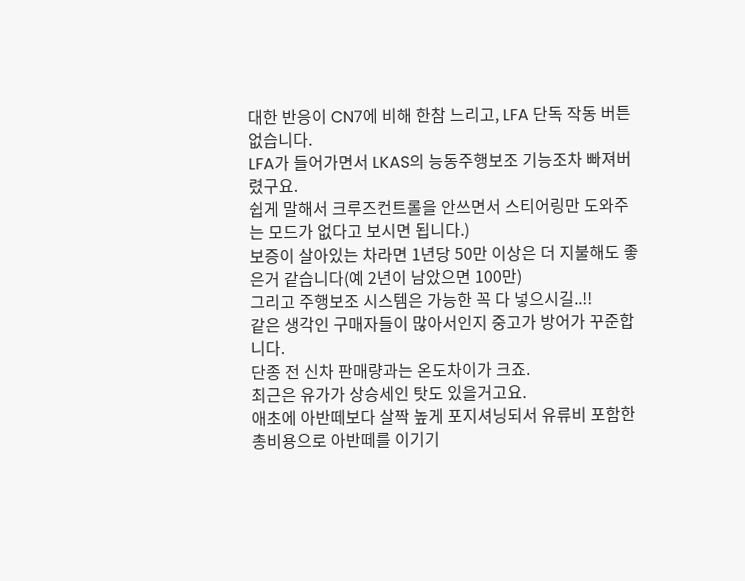대한 반응이 CN7에 비해 한참 느리고, LFA 단독 작동 버튼 없습니다.
LFA가 들어가면서 LKAS의 능동주행보조 기능조차 빠져버렸구요.
쉽게 말해서 크루즈컨트롤을 안쓰면서 스티어링만 도와주는 모드가 없다고 보시면 됩니다.)
보증이 살아있는 차라면 1년당 50만 이상은 더 지불해도 좋은거 같습니다(예 2년이 남았으면 100만)
그리고 주행보조 시스템은 가능한 꼭 다 넣으시길..!!
같은 생각인 구매자들이 많아서인지 중고가 방어가 꾸준합니다.
단종 전 신차 판매량과는 온도차이가 크죠.
최근은 유가가 상승세인 탓도 있을거고요.
애초에 아반떼보다 살짝 높게 포지셔닝되서 유류비 포함한 총비용으로 아반떼를 이기기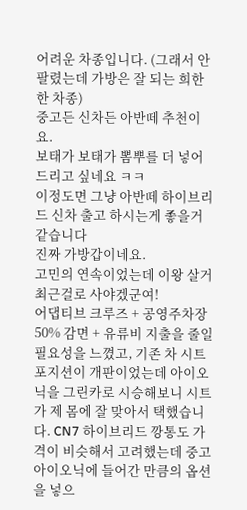어려운 차종입니다. (그래서 안 팔렸는데 가방은 잘 되는 희한한 차종)
중고든 신차든 아반떼 추천이요.
보태가 보태가 뽐뿌를 더 넣어드리고 싶네요 ㅋㅋ
이정도면 그냥 아반떼 하이브리드 신차 출고 하시는게 좋을거같습니다
진짜 가방갑이네요.
고민의 연속이었는데 이왕 살거 최근걸로 사야겠군여!
어댑티브 크루즈 + 공영주차장 50% 감면 + 유류비 지출을 줄일 필요성을 느꼈고, 기존 차 시트포지션이 개판이었는데 아이오닉을 그린카로 시승해보니 시트가 제 몸에 잘 맞아서 택했습니다. CN7 하이브리드 깡통도 가격이 비슷해서 고려했는데 중고 아이오닉에 들어간 만큼의 옵션을 넣으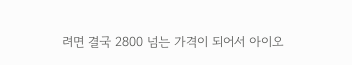려면 결국 2800 넘는 가격이 되어서 아이오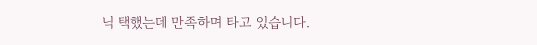닉 택했는데 만족하며 타고 있습니다.